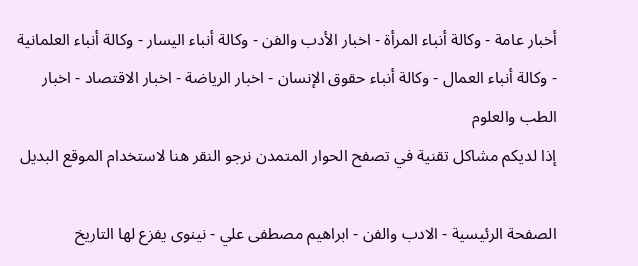أخبار عامة - وكالة أنباء المرأة - اخبار الأدب والفن - وكالة أنباء اليسار - وكالة أنباء العلمانية - وكالة أنباء العمال - وكالة أنباء حقوق الإنسان - اخبار الرياضة - اخبار الاقتصاد - اخبار الطب والعلوم
إذا لديكم مشاكل تقنية في تصفح الحوار المتمدن نرجو النقر هنا لاستخدام الموقع البديل

الصفحة الرئيسية - الادب والفن - ابراهيم مصطفى علي - نينوى يفزع لها التاريخ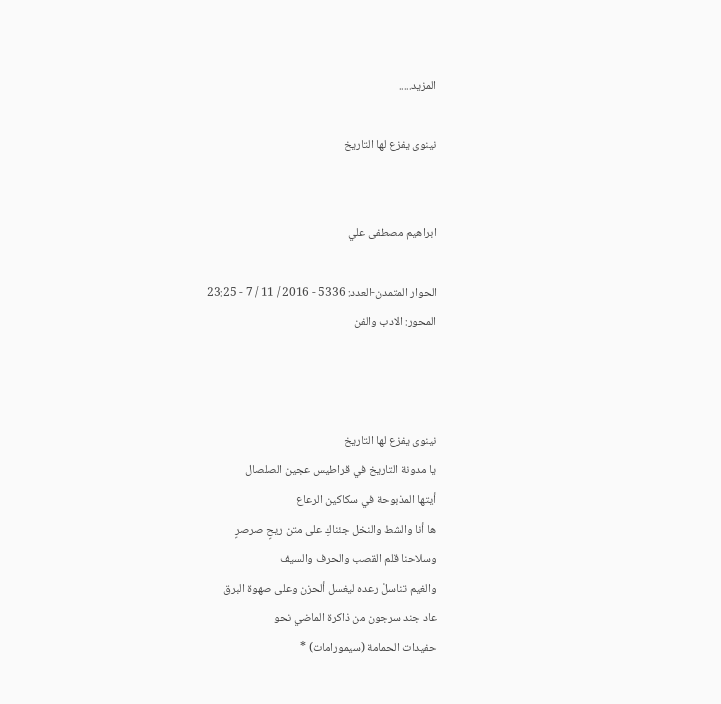المزيد.....

نينوى يفزع لها التاريخ


ابراهيم مصطفى علي

الحوار المتمدن-العدد: 5336 - 2016 / 11 / 7 - 23:25
المحور: الادب والفن



نينوى يفزع لها التاريخ
يا مدونة التاريخ في قراطيس عجين الصلصال
أيتها المذبوحة في سكاكين الرعاع
ها أنا والشط والنخل جئناكِ على متن ريحٍ صرصرٍ
وسلاحنا قلم القصب والحرف والسيف
والغيم تناسلْ رعده ليغسل ألحزن وعلى صهوة البرق
عاد جند سرجون من ذاكرة الماضي نحو
حفيدات الحمامة (سيمورامات) *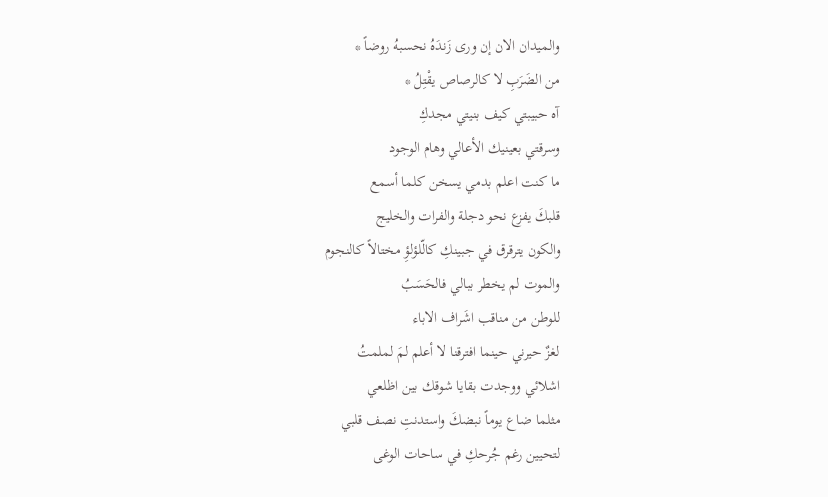والميدان الان إن ورى زَندَهُ نحسبهُ روضاً *
من الضَرَبِ لا كالرصاص يقْتِلُ *
آه حبيبتي كيف بنيتي مجدكِ
وسرقتي بعينيك الأعالي وهام الوجود
ما كنت اعلم بدمي يسخن كلما أسمع
قلبكَ يفزع نحو دجلة والفرات والخليج
والكون يترقرق في جبينكِ كالّلؤلؤِ مختالاً كالنجوم
والموت لم يخطر ببالي فالحَسَبُ
للوطن من مناقب اشَراف الاباء
لغزٌ حيرني حينما افترقنا لا أعلم لمَ لملمتُ
اشلائي ووجدت بقايا شوقك بين اظلعي
مثلما ضاع يوماً نبضكَ واستدنتِ نصف قلبي
لتحيين رغم جُرحكِ في ساحات الوغى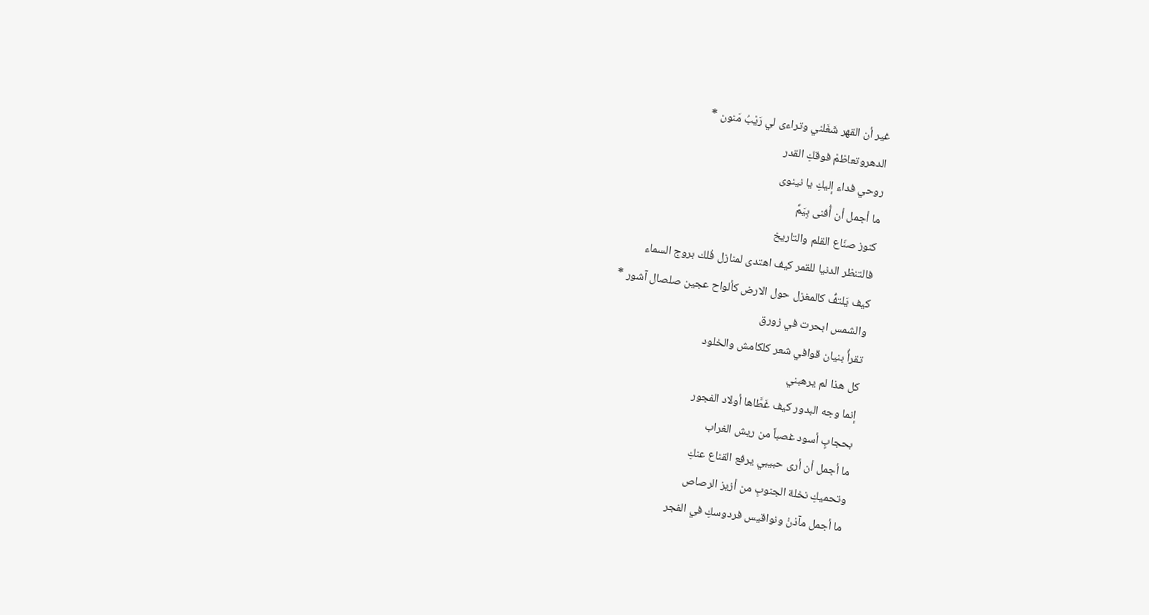غير أن القهر شَغَلني وتراءى لي رَيْبُ مَنون *
الدهروتعاظمْ فوقكِ القدر
روحي فداء إليكِ يا نينوى
ما أجمل أن أُفنى بِيَمِّ
كنوز صنّاع القلم والتاريخ
فالتنظر الدنيا للقمر كيف اهتدى لمنازل فُلك بروج السماء
كيف يَلتفُّ كالمغزل حول الارض كألواح عجين صلصال آشور *
والشمس ابحرت في زورق
تقرأُ بنيان قوافي شعر كلكامش والخلود
كل هذا لم يرهبني
إنما وجه البدور كيف غَطَّاها أولاد الفجور
بحجابٍ أسود غصباً من ريش الغراب
ما أجمل أن أرى حبيبي يرفع القناع عنكِ
وتحميكِ نخلة الجنوبِ من أزيز الرصاص
ما أجمل مآذنْ ونواقيس فردوسكِ في الفجر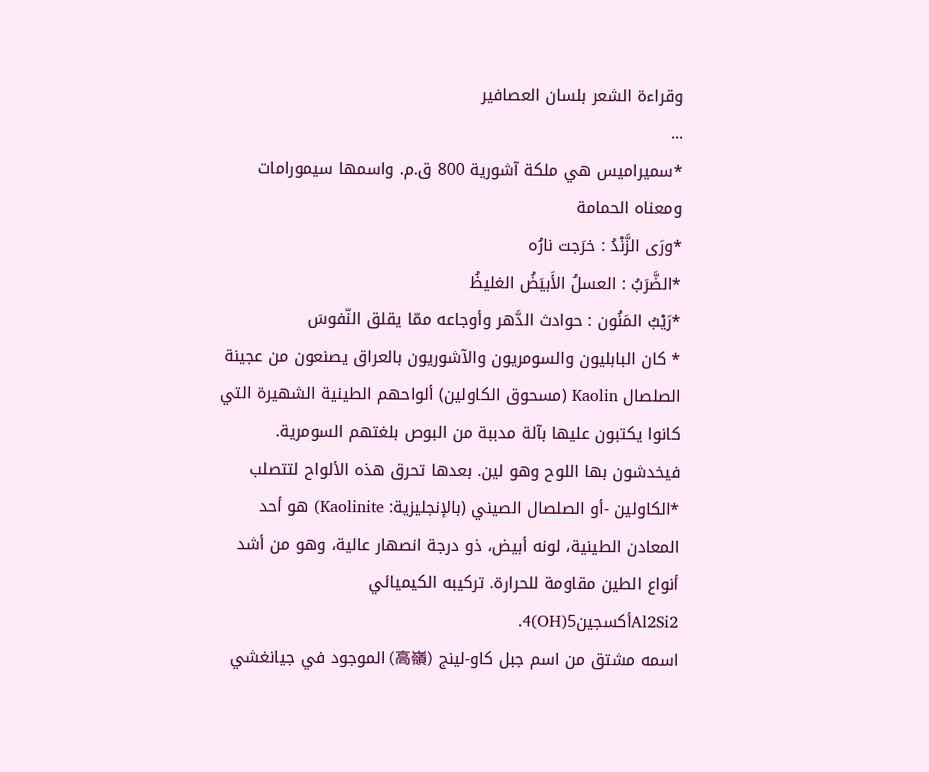وقراءة الشعر بلسان العصافير
...
*سميراميس هي ملكة آشورية 800 ق.م. واسمها سيمورامات ومعناه الحمامة
*ورَى الزَّنْدُ : خرَجت نارُه
*الضَّرَبُ : العسلُ الأَبيَضُ الغليظُ
*رَيْبُ المَنُون : حوادث الدَّهر وأوجاعه ممّا يقلق النّفوسَ
* كان البابليون والسومريون والآشوريون بالعراق يصنعون من عجينة الصلصال Kaolin (مسحوق الكاولين) ألواحهم الطينية الشهيرة التي كانوا يكتبون عليها بآلة مدببة من البوص بلغتهم السومرية. فيخدشون بها اللوح وهو لين. بعدها تحرق هذه الألواح لتتصلب
*الكاولين -أو الصلصال الصيني (بالإنجليزية: Kaolinite) هو أحد المعادن الطينية، لونه أبيض، ذو درجة انصهار عالية، وهو من أشد أنواع الطين مقاومة للحرارة. تركيبه الكيميائي Al2Si2أكسجين5(OH)4.
اسمه مشتق من اسم جبل كاو-لينج (高嶺) الموجود في جيانغشي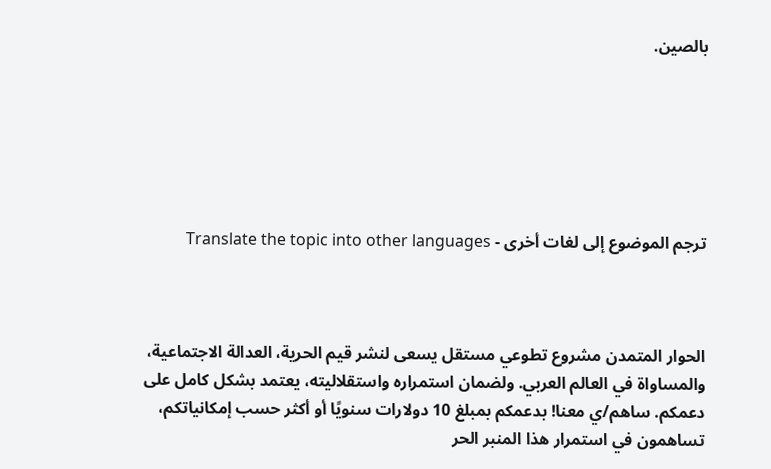بالصين.






ترجم الموضوع إلى لغات أخرى - Translate the topic into other languages



الحوار المتمدن مشروع تطوعي مستقل يسعى لنشر قيم الحرية، العدالة الاجتماعية، والمساواة في العالم العربي. ولضمان استمراره واستقلاليته، يعتمد بشكل كامل على دعمكم. ساهم/ي معنا! بدعمكم بمبلغ 10 دولارات سنويًا أو أكثر حسب إمكانياتكم، تساهمون في استمرار هذا المنبر الحر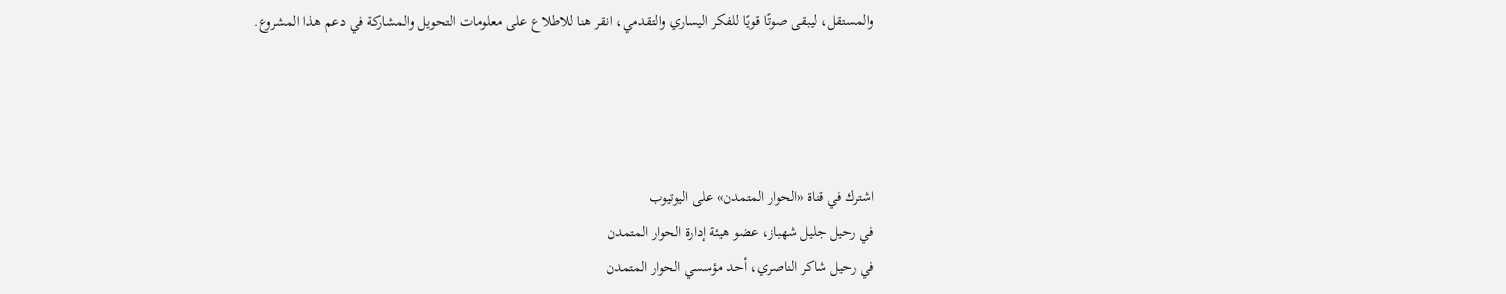والمستقل، ليبقى صوتًا قويًا للفكر اليساري والتقدمي، انقر هنا للاطلاع على معلومات التحويل والمشاركة في دعم هذا المشروع.




اشترك في قناة «الحوار المتمدن» على اليوتيوب
في رحيل جليل شهباز، عضو هيئة إدارة الحوار المتمدن
في رحيل شاكر الناصري، أحد مؤسسي الحوار المتمدن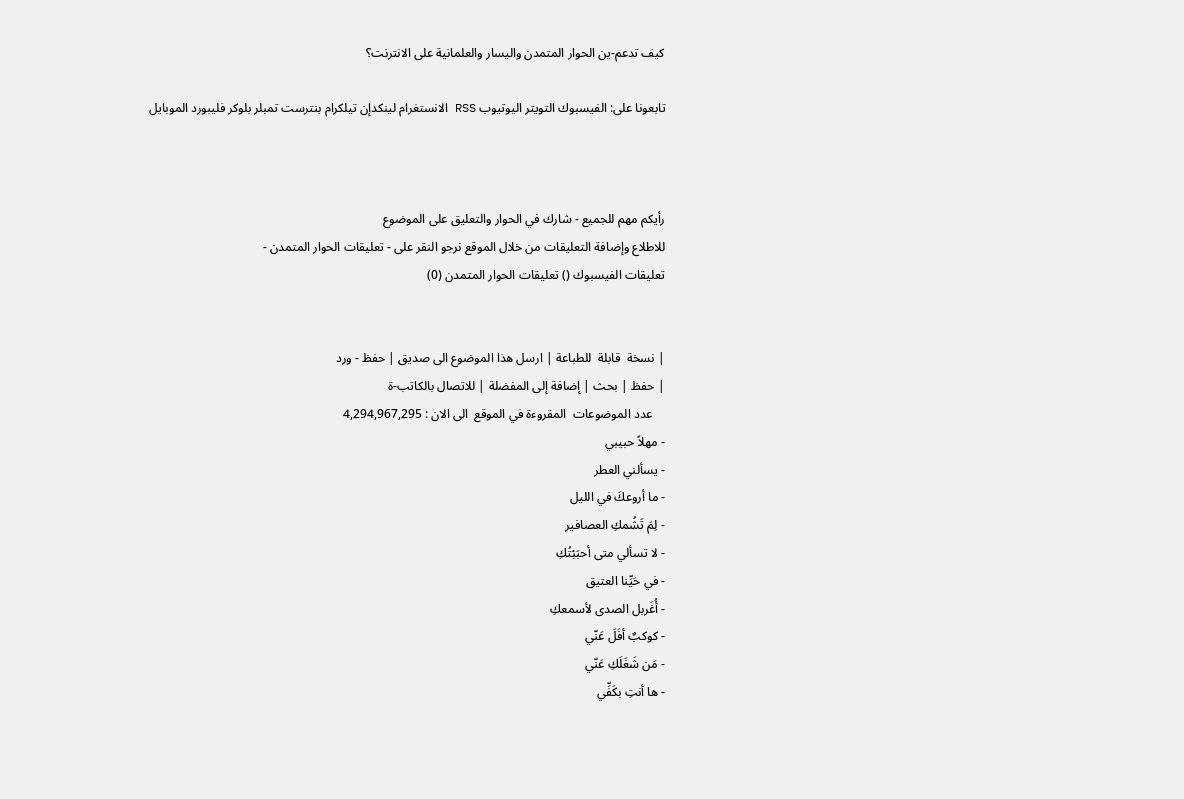كيف تدعم-ين الحوار المتمدن واليسار والعلمانية على الانترنت؟

تابعونا على: الفيسبوك التويتر اليوتيوب RSS الانستغرام لينكدإن تيلكرام بنترست تمبلر بلوكر فليبورد الموبايل



رأيكم مهم للجميع - شارك في الحوار والتعليق على الموضوع
للاطلاع وإضافة التعليقات من خلال الموقع نرجو النقر على - تعليقات الحوار المتمدن -
تعليقات الفيسبوك () تعليقات الحوار المتمدن (0)


| نسخة  قابلة  للطباعة | ارسل هذا الموضوع الى صديق | حفظ - ورد
| حفظ | بحث | إضافة إلى المفضلة | للاتصال بالكاتب-ة
    عدد الموضوعات  المقروءة في الموقع  الى الان : 4,294,967,295
- مهلاً حبيبي
- يسألني العطر
- ما أروعكَ في الليل
- لِمَ تَشُمكِ العصافير
- لا تسألي متى أحبَبْتُكِ
- في حَيِّنا العتيق
- أُغَربل الصدى لأسمعكِ
- كوكبٌ أفَلَ عَنّي
- مَن شَغَلَكِ عَنّي
- ها أنتِ بكَفِّي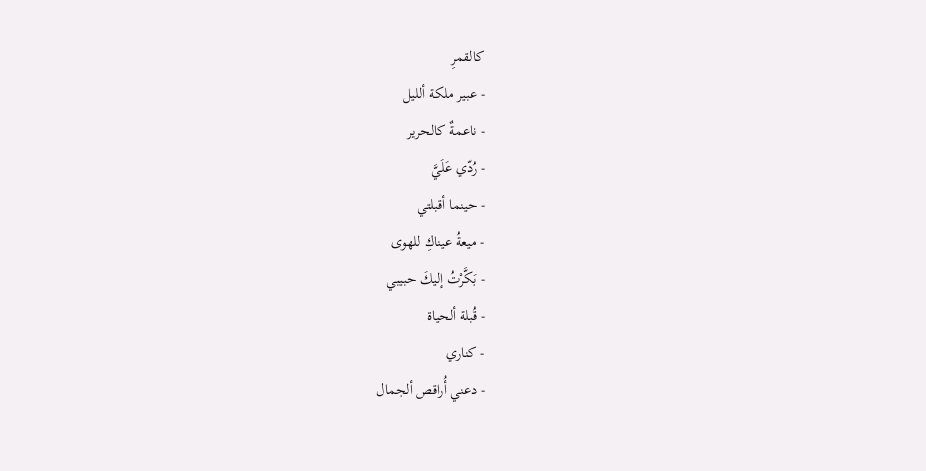كالقمرِ
- عبير ملكة ألليل
- ناعمةٌ كالحرير
- رُدّي عَلَيَّ
- حينما أقبلتي
- ميعةُ عيناكِ للهوى
- بَكَّرْتُ إليكَ حبيبي
- قُبلة ألحياة
- كناري
- دعني أُراقص ألجمال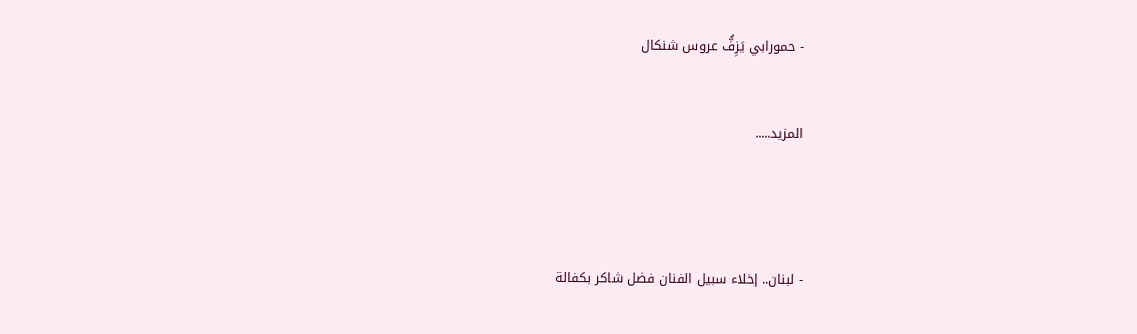- حمورابي يَزِفُّ عروس شنكال


المزيد.....




- لبنان.. إخلاء سبيل الفنان فضل شاكر بكفالة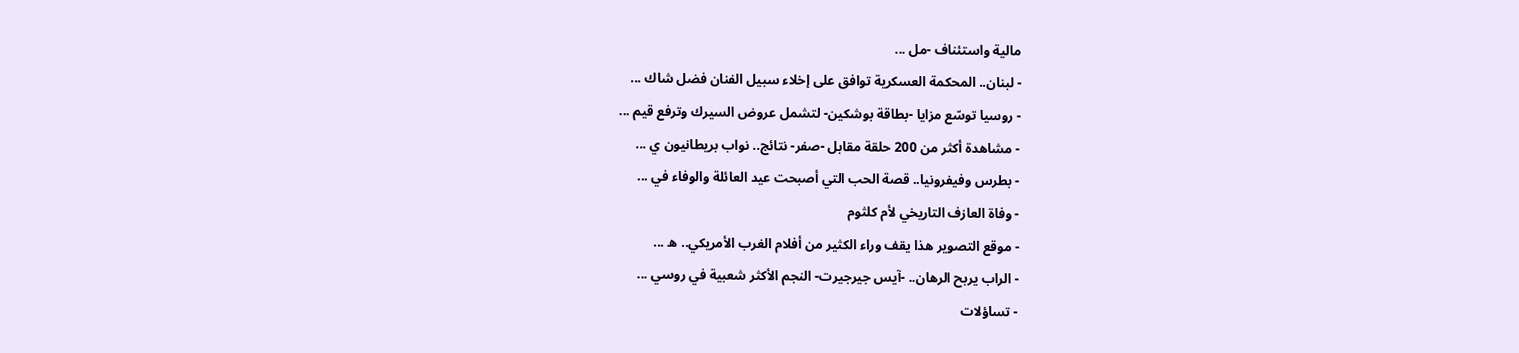مالية واستئناف -مل ...
- لبنان.. المحكمة العسكرية توافق على إخلاء سبيل الفنان فضل شاك ...
- روسيا توسّع مزايا -بطاقة بوشكين- لتشمل عروض السيرك وترفع قيم ...
- مشاهدة أكثر من 200 حلقة مقابل -صفر- نتائج.. نواب بريطانيون ي ...
- بطرس وفيفرونيا.. قصة الحب التي أصبحت عيد العائلة والوفاء في ...
- وفاة العازف التاريخي لأم كلثوم
- موقع التصوير هذا يقف وراء الكثير من أفلام الغرب الأمريكي.. ه ...
- الراب يربح الرهان.. -آيس جيرجيرت- النجم الأكثر شعبية في روسي ...
- تساؤلات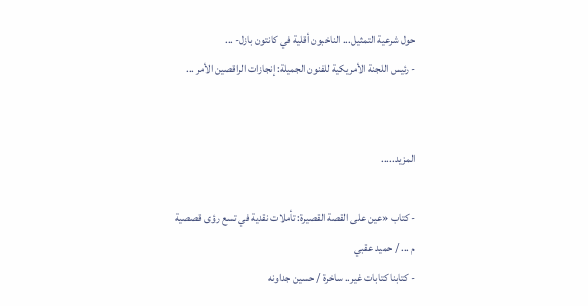حول شرعية التمثيل... الناخبون أقلية في كانتون بازل- ...
- رئيس اللجنة الأمريكية للفنون الجميلة: إنجازات الراقصين الأمر ...


المزيد.....

- كتاب «عين على القصة القصيرة: تأملات نقدية في تسع رؤى قصصية م ... / حميد عقبي
- كتابنا كتابات غير.. ساخرة / حسين جداونه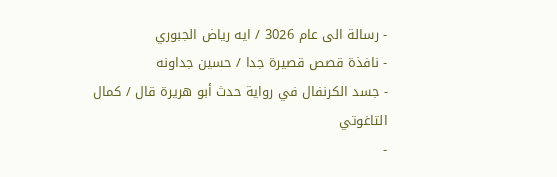- رسالة الى عام 3026 / ايه رياض الجبوري
- نافذة قصص قصيرة جدا / حسين جداونه
- جسد الكرنفال في رواية حدث أبو هريرة قال / كمال التاغوتي
-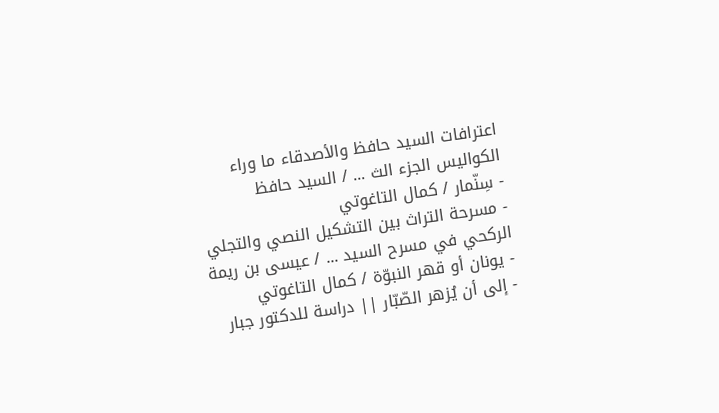اعترافات السيد حافظ والأصدقاء ما وراء الكواليس الجزء الث ... / السيد حافظ
- سِنّمار / كمال التاغوتي
- مسرحة التراث بين التشكيل النصي والتجلي الركحي في مسرح السيد ... / عيسى بن ريمة
- يونان أو قهر النبوّة / كمال التاغوتي
- إلى أن يُزهر الصّبّار || دراسة للدكتور جبار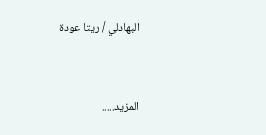البهادلي / ريتا عودة


المزيد.....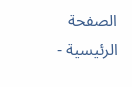الصفحة الرئيسية -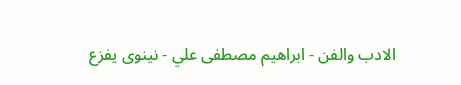الادب والفن - ابراهيم مصطفى علي - نينوى يفزع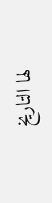لها التاريخ